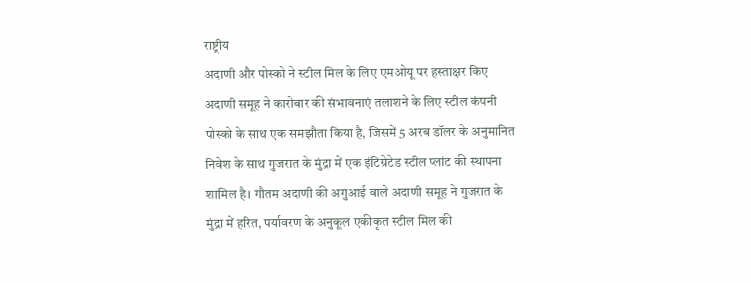राष्ट्रीय
अदाणी और पोस्को ने स्टील मिल के लिए एमओयू पर हस्ताक्षर किए
अदाणी समूह ने कारोबार की संभावनाएं तलाशने के लिए स्टील कंपनी पोस्को के साथ एक समझौता किया है, जिसमें 5 अरब डॉलर के अनुमानित निवेश के साथ गुजरात के मुंद्रा में एक इंटिग्रेटेड स्टील प्लांट की स्थापना शामिल है। गौतम अदाणी की अगुआई वाले अदाणी समूह ने गुजरात के मुंद्रा में हरित, पर्यावरण के अनुकूल एकीकृत स्टील मिल की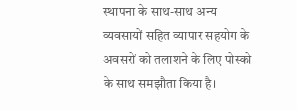स्थापना के साथ-साथ अन्य व्यवसायों सहित व्यापार सहयोग के अवसरों को तलाशने के लिए पोस्को के साथ समझौता किया है।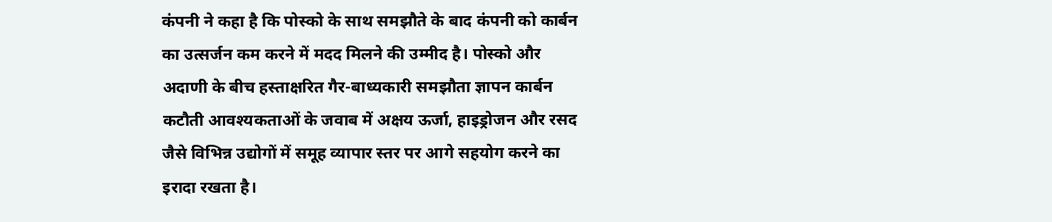कंपनी ने कहा है कि पोस्को के साथ समझौते के बाद कंपनी को कार्बन का उत्सर्जन कम करने में मदद मिलने की उम्मीद है। पोस्को और अदाणी के बीच हस्ताक्षरित गैर-बाध्यकारी समझौता ज्ञापन कार्बन कटौती आवश्यकताओं के जवाब में अक्षय ऊर्जा, हाइड्रोजन और रसद जैसे विभिन्न उद्योगों में समूह व्यापार स्तर पर आगे सहयोग करने का इरादा रखता है।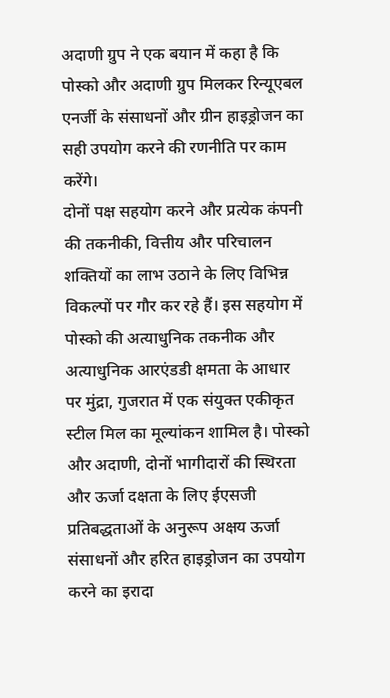अदाणी ग्रुप ने एक बयान में कहा है कि पोस्को और अदाणी ग्रुप मिलकर रिन्यूएबल एनर्जी के संसाधनों और ग्रीन हाइड्रोजन का सही उपयोग करने की रणनीति पर काम करेंगे।
दोनों पक्ष सहयोग करने और प्रत्येक कंपनी की तकनीकी, वित्तीय और परिचालन शक्तियों का लाभ उठाने के लिए विभिन्न विकल्पों पर गौर कर रहे हैं। इस सहयोग में पोस्को की अत्याधुनिक तकनीक और अत्याधुनिक आरएंडडी क्षमता के आधार पर मुंद्रा, गुजरात में एक संयुक्त एकीकृत स्टील मिल का मूल्यांकन शामिल है। पोस्को और अदाणी, दोनों भागीदारों की स्थिरता और ऊर्जा दक्षता के लिए ईएसजी प्रतिबद्धताओं के अनुरूप अक्षय ऊर्जा संसाधनों और हरित हाइड्रोजन का उपयोग करने का इरादा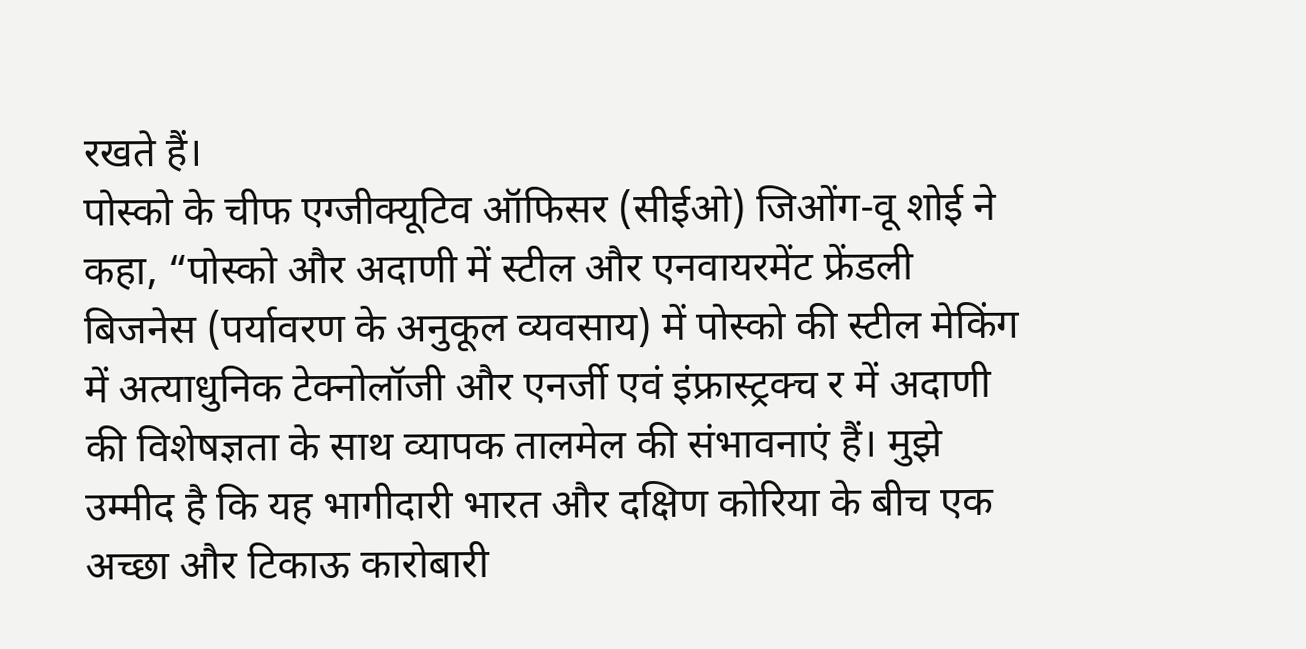रखते हैं।
पोस्को के चीफ एग्जीक्यूटिव ऑफिसर (सीईओ) जिओंग-वू शोई ने कहा, “पोस्को और अदाणी में स्टील और एनवायरमेंट फ्रेंडली बिजनेस (पर्यावरण के अनुकूल व्यवसाय) में पोस्को की स्टील मेकिंग में अत्याधुनिक टेक्नोलॉजी और एनर्जी एवं इंफ्रास्ट्रक्च र में अदाणी की विशेषज्ञता के साथ व्यापक तालमेल की संभावनाएं हैं। मुझे उम्मीद है कि यह भागीदारी भारत और दक्षिण कोरिया के बीच एक अच्छा और टिकाऊ कारोबारी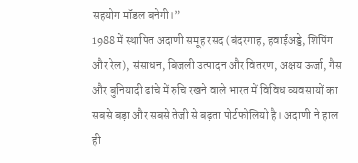सहयोग मॉडल बनेगी।”
1988 में स्थापित अदाणी समूह रसद (बंदरगाह, हवाईअड्डे, शिपिंग और रेल), संसाधन, बिजली उत्पादन और वितरण, अक्षय ऊर्जा, गैस और बुनियादी ढांचे में रुचि रखने वाले भारत में विविध व्यवसायों का सबसे बड़ा और सबसे तेजी से बढ़ता पोर्टफोलियो है। अदाणी ने हाल ही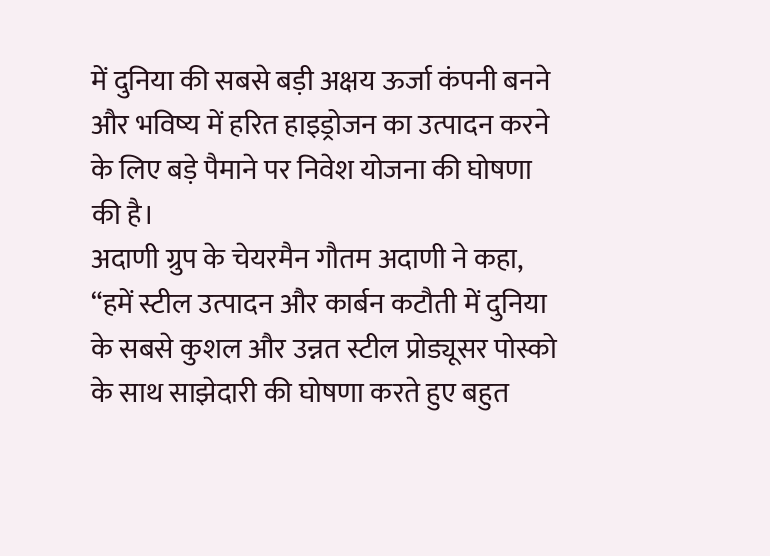में दुनिया की सबसे बड़ी अक्षय ऊर्जा कंपनी बनने और भविष्य में हरित हाइड्रोजन का उत्पादन करने के लिए बड़े पैमाने पर निवेश योजना की घोषणा की है।
अदाणी ग्रुप के चेयरमैन गौतम अदाणी ने कहा, “हमें स्टील उत्पादन और कार्बन कटौती में दुनिया के सबसे कुशल और उन्नत स्टील प्रोड्यूसर पोस्को के साथ साझेदारी की घोषणा करते हुए बहुत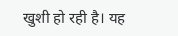खुशी हो रही है। यह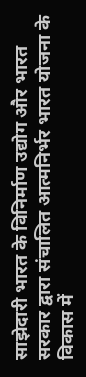साझेदारी भारत के विनिर्माण उद्योग और भारत सरकार द्वारा संचालित आत्मनिर्भर भारत योजना के विकास में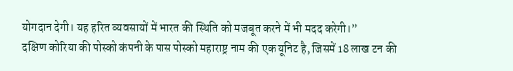योगदान देगी। यह हरित व्यवसायों में भारत की स्थिति को मजबूत करने में भी मदद करेगी।”
दक्षिण कोरिया की पोस्को कंपनी के पास पोस्को महाराष्ट्र नाम की एक यूनिट है, जिसमें 18 लाख टन की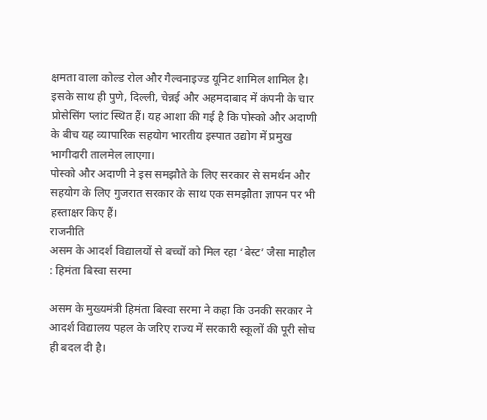क्षमता वाला कोल्ड रोल और गैल्वनाइज्ड यूनिट शामिल शामिल है। इसके साथ ही पुणे, दिल्ली, चेन्नई और अहमदाबाद में कंपनी के चार प्रोसेसिंग प्लांट स्थित हैं। यह आशा की गई है कि पोस्को और अदाणी के बीच यह व्यापारिक सहयोग भारतीय इस्पात उद्योग में प्रमुख भागीदारी तालमेल लाएगा।
पोस्को और अदाणी ने इस समझौते के लिए सरकार से समर्थन और सहयोग के लिए गुजरात सरकार के साथ एक समझौता ज्ञापन पर भी हस्ताक्षर किए हैं।
राजनीति
असम के आदर्श विद्यालयों से बच्चों को मिल रहा ‘बेस्ट’ जैसा माहौल : हिमंता बिस्वा सरमा

असम के मुख्यमंत्री हिमंता बिस्वा सरमा ने कहा कि उनकी सरकार ने आदर्श विद्यालय पहल के जरिए राज्य में सरकारी स्कूलों की पूरी सोच ही बदल दी है।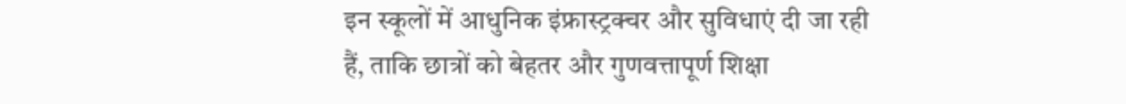इन स्कूलों में आधुनिक इंफ्रास्ट्रक्चर और सुविधाएं दी जा रही हैं, ताकि छात्रों को बेहतर और गुणवत्तापूर्ण शिक्षा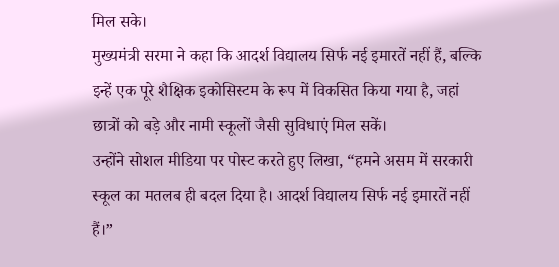मिल सके।
मुख्यमंत्री सरमा ने कहा कि आदर्श विद्यालय सिर्फ नई इमारतें नहीं हैं, बल्कि इन्हें एक पूरे शैक्षिक इकोसिस्टम के रूप में विकसित किया गया है, जहां छात्रों को बड़े और नामी स्कूलों जैसी सुविधाएं मिल सकें।
उन्होंने सोशल मीडिया पर पोस्ट करते हुए लिखा, “हमने असम में सरकारी स्कूल का मतलब ही बदल दिया है। आदर्श विद्यालय सिर्फ नई इमारतें नहीं हैं।”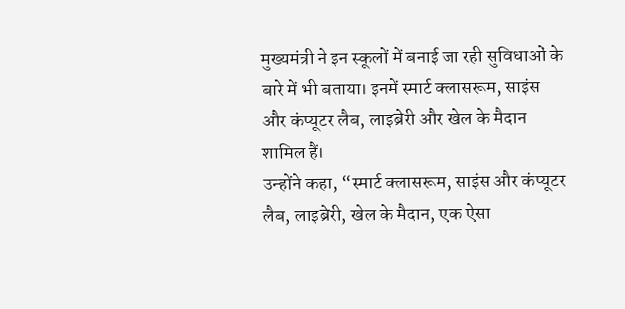मुख्यमंत्री ने इन स्कूलों में बनाई जा रही सुविधाओं के बारे में भी बताया। इनमें स्मार्ट क्लासरूम, साइंस और कंप्यूटर लैब, लाइब्रेरी और खेल के मैदान शामिल हैं।
उन्होंने कहा, “स्मार्ट क्लासरूम, साइंस और कंप्यूटर लैब, लाइब्रेरी, खेल के मैदान, एक ऐसा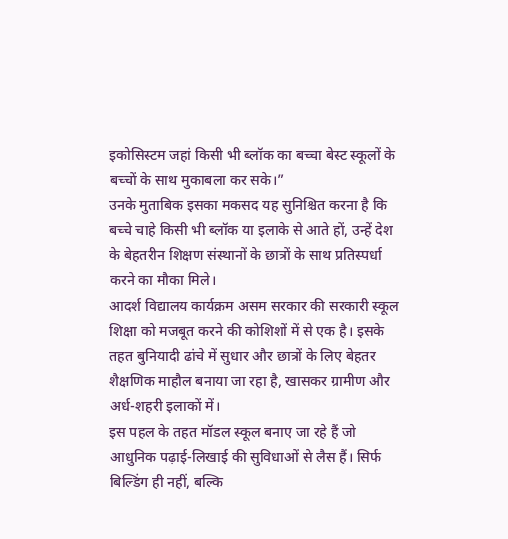इकोसिस्टम जहां किसी भी ब्लॉक का बच्चा बेस्ट स्कूलों के बच्चों के साथ मुकाबला कर सके।”
उनके मुताबिक इसका मकसद यह सुनिश्चित करना है कि बच्चे चाहे किसी भी ब्लॉक या इलाके से आते हों, उन्हें देश के बेहतरीन शिक्षण संस्थानों के छात्रों के साथ प्रतिस्पर्धा करने का मौका मिले।
आदर्श विद्यालय कार्यक्रम असम सरकार की सरकारी स्कूल शिक्षा को मजबूत करने की कोशिशों में से एक है। इसके तहत बुनियादी ढांचे में सुधार और छात्रों के लिए बेहतर शैक्षणिक माहौल बनाया जा रहा है, खासकर ग्रामीण और अर्ध-शहरी इलाकों में।
इस पहल के तहत मॉडल स्कूल बनाए जा रहे हैं जो आधुनिक पढ़ाई-लिखाई की सुविधाओं से लैस हैं। सिर्फ बिल्डिंग ही नहीं, बल्कि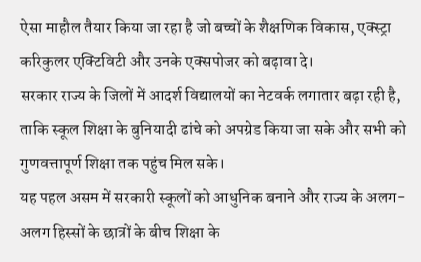ऐसा माहौल तैयार किया जा रहा है जो बच्चों के शैक्षणिक विकास, एक्स्ट्रा करिकुलर एक्टिविटी और उनके एक्सपोजर को बढ़ावा दे।
सरकार राज्य के जिलों में आदर्श विद्यालयों का नेटवर्क लगातार बढ़ा रही है, ताकि स्कूल शिक्षा के बुनियादी ढांचे को अपग्रेड किया जा सके और सभी को गुणवत्तापूर्ण शिक्षा तक पहुंच मिल सके।
यह पहल असम में सरकारी स्कूलों को आधुनिक बनाने और राज्य के अलग-अलग हिस्सों के छात्रों के बीच शिक्षा के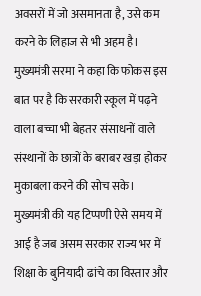अवसरों में जो असमानता है, उसे कम करने के लिहाज से भी अहम है।
मुख्यमंत्री सरमा ने कहा कि फोकस इस बात पर है कि सरकारी स्कूल में पढ़ने वाला बच्चा भी बेहतर संसाधनों वाले संस्थानों के छात्रों के बराबर खड़ा होकर मुकाबला करने की सोच सके।
मुख्यमंत्री की यह टिप्पणी ऐसे समय में आई है जब असम सरकार राज्य भर में शिक्षा के बुनियादी ढांचे का विस्तार और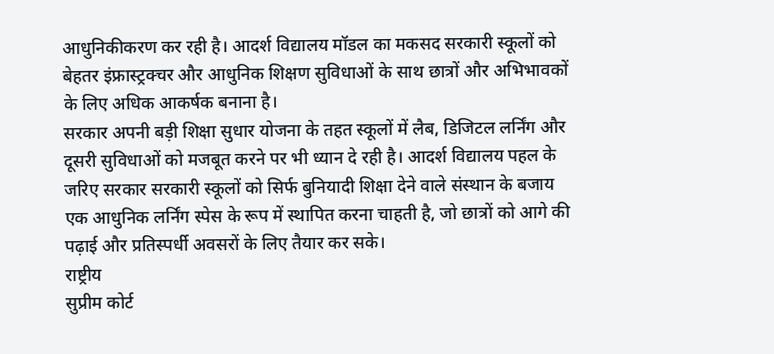आधुनिकीकरण कर रही है। आदर्श विद्यालय मॉडल का मकसद सरकारी स्कूलों को बेहतर इंफ्रास्ट्रक्चर और आधुनिक शिक्षण सुविधाओं के साथ छात्रों और अभिभावकों के लिए अधिक आकर्षक बनाना है।
सरकार अपनी बड़ी शिक्षा सुधार योजना के तहत स्कूलों में लैब, डिजिटल लर्निंग और दूसरी सुविधाओं को मजबूत करने पर भी ध्यान दे रही है। आदर्श विद्यालय पहल के जरिए सरकार सरकारी स्कूलों को सिर्फ बुनियादी शिक्षा देने वाले संस्थान के बजाय एक आधुनिक लर्निंग स्पेस के रूप में स्थापित करना चाहती है, जो छात्रों को आगे की पढ़ाई और प्रतिस्पर्धी अवसरों के लिए तैयार कर सके।
राष्ट्रीय
सुप्रीम कोर्ट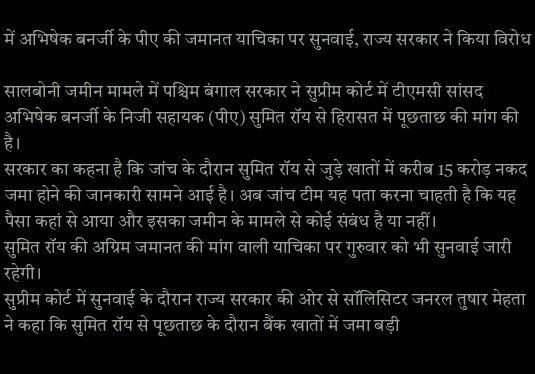में अभिषेक बनर्जी के पीए की जमानत याचिका पर सुनवाई, राज्य सरकार ने किया विरोध

सालबोनी जमीन मामले में पश्चिम बंगाल सरकार ने सुप्रीम कोर्ट में टीएमसी सांसद अभिषेक बनर्जी के निजी सहायक (पीए) सुमित रॉय से हिरासत में पूछताछ की मांग की है।
सरकार का कहना है कि जांच के दौरान सुमित रॉय से जुड़े खातों में करीब 15 करोड़ नकद जमा होने की जानकारी सामने आई है। अब जांच टीम यह पता करना चाहती है कि यह पैसा कहां से आया और इसका जमीन के मामले से कोई संबंध है या नहीं।
सुमित रॉय की अग्रिम जमानत की मांग वाली याचिका पर गुरुवार को भी सुनवाई जारी रहेगी।
सुप्रीम कोर्ट में सुनवाई के दौरान राज्य सरकार की ओर से सॉलिसिटर जनरल तुषार मेहता ने कहा कि सुमित रॉय से पूछताछ के दौरान बैंक खातों में जमा बड़ी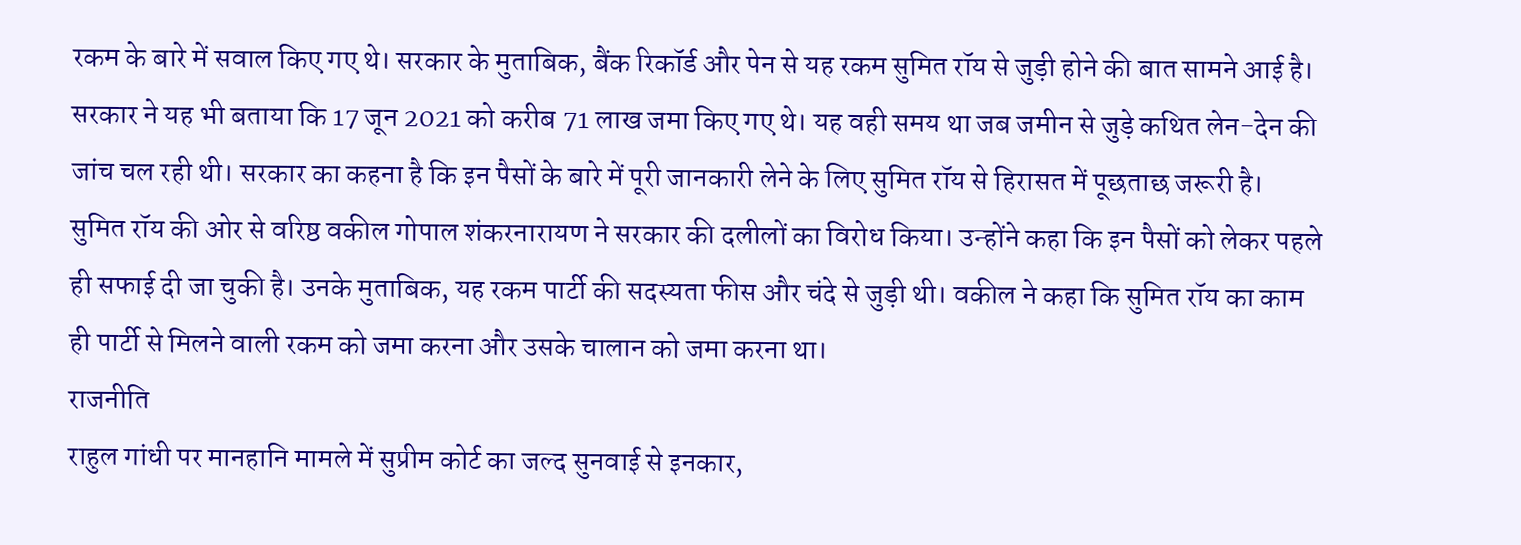रकम के बारे में सवाल किए गए थे। सरकार के मुताबिक, बैंक रिकॉर्ड और पेन से यह रकम सुमित रॉय से जुड़ी होने की बात सामने आई है।
सरकार ने यह भी बताया कि 17 जून 2021 को करीब 71 लाख जमा किए गए थे। यह वही समय था जब जमीन से जुड़े कथित लेन-देन की जांच चल रही थी। सरकार का कहना है कि इन पैसों के बारे में पूरी जानकारी लेने के लिए सुमित रॉय से हिरासत में पूछताछ जरूरी है।
सुमित रॉय की ओर से वरिष्ठ वकील गोपाल शंकरनारायण ने सरकार की दलीलों का विरोध किया। उन्होंने कहा कि इन पैसों को लेकर पहले ही सफाई दी जा चुकी है। उनके मुताबिक, यह रकम पार्टी की सदस्यता फीस और चंदे से जुड़ी थी। वकील ने कहा कि सुमित रॉय का काम ही पार्टी से मिलने वाली रकम को जमा करना और उसके चालान को जमा करना था।
राजनीति
राहुल गांधी पर मानहानि मामले में सुप्रीम कोर्ट का जल्द सुनवाई से इनकार,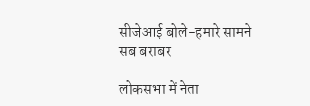सीजेआई बोले-हमारे सामने सब बराबर

लोकसभा में नेता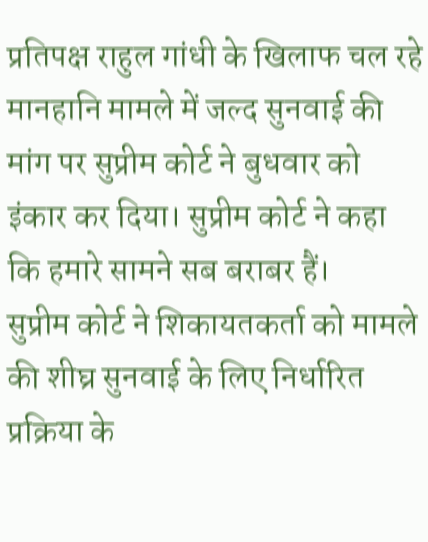प्रतिपक्ष राहुल गांधी के खिलाफ चल रहे मानहानि मामले में जल्द सुनवाई की मांग पर सुप्रीम कोर्ट ने बुधवार को इंकार कर दिया। सुप्रीम कोर्ट ने कहा कि हमारे सामने सब बराबर हैं।
सुप्रीम कोर्ट ने शिकायतकर्ता को मामले की शीघ्र सुनवाई के लिए निर्धारित प्रक्रिया के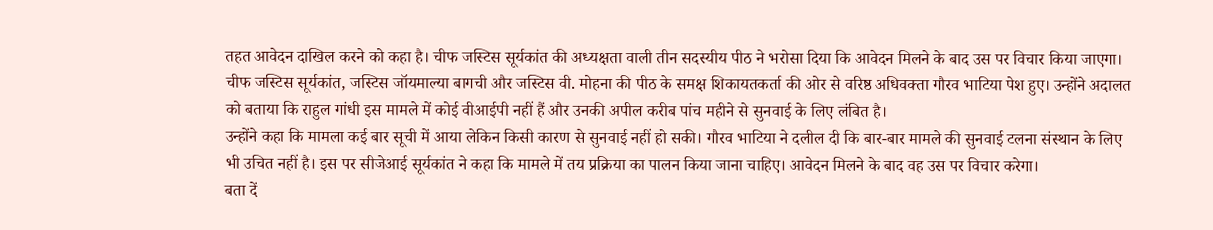तहत आवेदन दाखिल करने को कहा है। चीफ जस्टिस सूर्यकांत की अध्यक्षता वाली तीन सदस्यीय पीठ ने भरोसा दिया कि आवेदन मिलने के बाद उस पर विचार किया जाएगा।
चीफ जस्टिस सूर्यकांत, जस्टिस जॉयमाल्या बागची और जस्टिस वी. मोहना की पीठ के समक्ष शिकायतकर्ता की ओर से वरिष्ठ अधिवक्ता गौरव भाटिया पेश हुए। उन्होंने अदालत को बताया कि राहुल गांधी इस मामले में कोई वीआईपी नहीं हैं और उनकी अपील करीब पांच महीने से सुनवाई के लिए लंबित है।
उन्होंने कहा कि मामला कई बार सूची में आया लेकिन किसी कारण से सुनवाई नहीं हो सकी। गौरव भाटिया ने दलील दी कि बार-बार मामले की सुनवाई टलना संस्थान के लिए भी उचित नहीं है। इस पर सीजेआई सूर्यकांत ने कहा कि मामले में तय प्रक्रिया का पालन किया जाना चाहिए। आवेदन मिलने के बाद वह उस पर विचार करेगा।
बता दें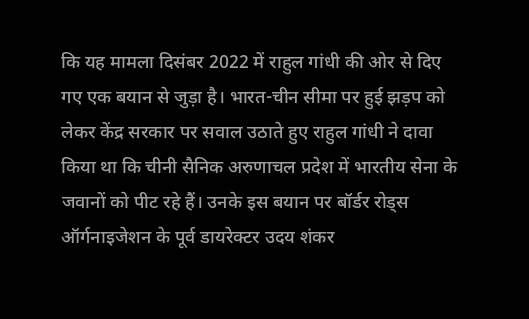कि यह मामला दिसंबर 2022 में राहुल गांधी की ओर से दिए गए एक बयान से जुड़ा है। भारत-चीन सीमा पर हुई झड़प को लेकर केंद्र सरकार पर सवाल उठाते हुए राहुल गांधी ने दावा किया था कि चीनी सैनिक अरुणाचल प्रदेश में भारतीय सेना के जवानों को पीट रहे हैं। उनके इस बयान पर बॉर्डर रोड्स ऑर्गनाइजेशन के पूर्व डायरेक्टर उदय शंकर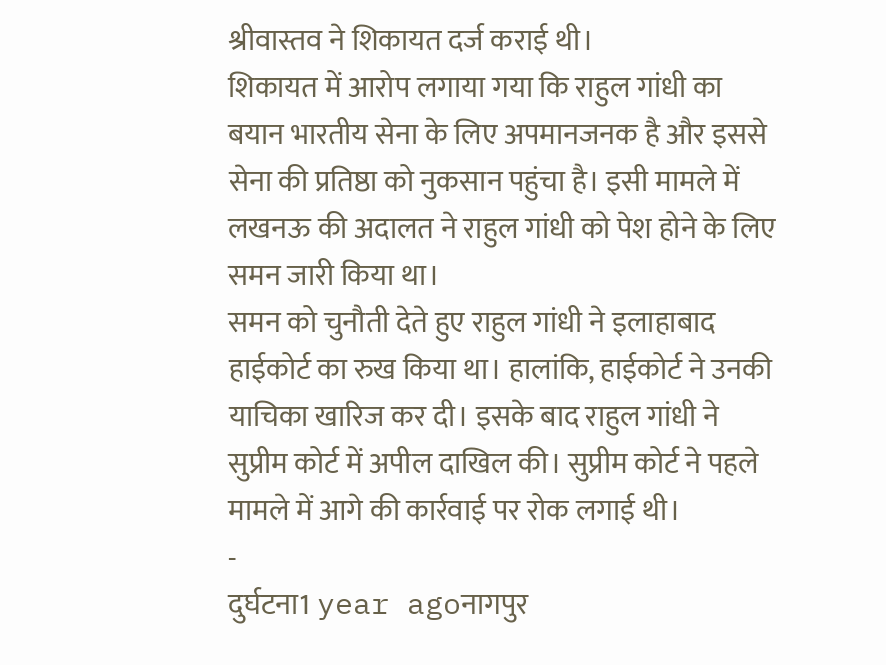श्रीवास्तव ने शिकायत दर्ज कराई थी।
शिकायत में आरोप लगाया गया कि राहुल गांधी का बयान भारतीय सेना के लिए अपमानजनक है और इससे सेना की प्रतिष्ठा को नुकसान पहुंचा है। इसी मामले में लखनऊ की अदालत ने राहुल गांधी को पेश होने के लिए समन जारी किया था।
समन को चुनौती देते हुए राहुल गांधी ने इलाहाबाद हाईकोर्ट का रुख किया था। हालांकि, हाईकोर्ट ने उनकी याचिका खारिज कर दी। इसके बाद राहुल गांधी ने सुप्रीम कोर्ट में अपील दाखिल की। सुप्रीम कोर्ट ने पहले मामले में आगे की कार्रवाई पर रोक लगाई थी।
-
दुर्घटना1 year agoनागपुर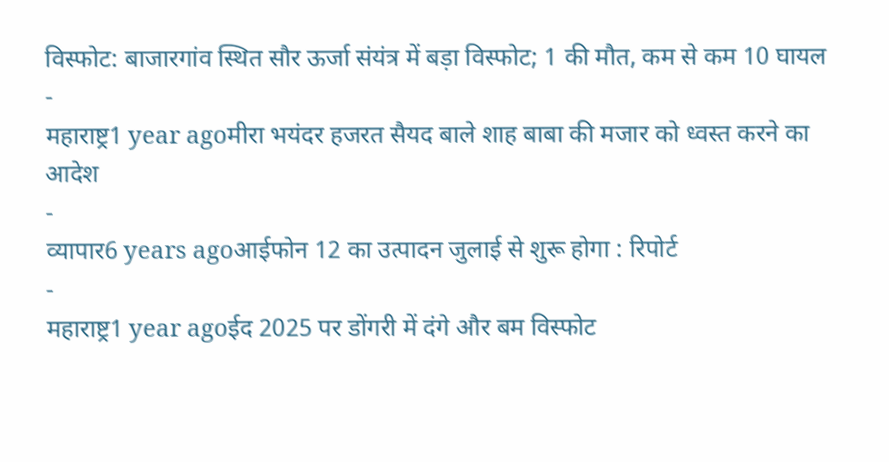विस्फोट: बाजारगांव स्थित सौर ऊर्जा संयंत्र में बड़ा विस्फोट; 1 की मौत, कम से कम 10 घायल
-
महाराष्ट्र1 year agoमीरा भयंदर हजरत सैयद बाले शाह बाबा की मजार को ध्वस्त करने का आदेश
-
व्यापार6 years agoआईफोन 12 का उत्पादन जुलाई से शुरू होगा : रिपोर्ट
-
महाराष्ट्र1 year agoईद 2025 पर डोंगरी में दंगे और बम विस्फोट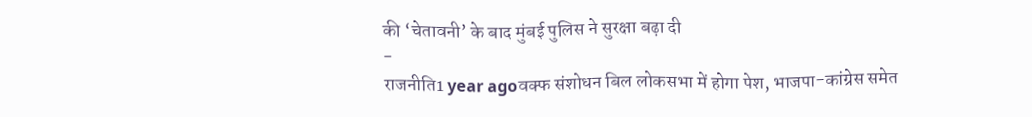की ‘चेतावनी’ के बाद मुंबई पुलिस ने सुरक्षा बढ़ा दी
-
राजनीति1 year agoवक्फ संशोधन बिल लोकसभा में होगा पेश, भाजपा-कांग्रेस समेत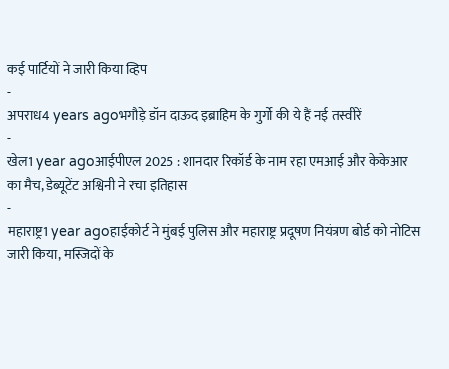कई पार्टियों ने जारी किया व्हिप
-
अपराध4 years agoभगौड़े डॉन दाऊद इब्राहिम के गुर्गो की ये हैं नई तस्वीरें
-
खेल1 year agoआईपीएल 2025 : शानदार रिकॉर्ड के नाम रहा एमआई और केकेआर का मैच, डेब्यूटेंट अश्विनी ने रचा इतिहास
-
महाराष्ट्र1 year agoहाईकोर्ट ने मुंबई पुलिस और महाराष्ट्र प्रदूषण नियंत्रण बोर्ड को नोटिस जारी किया, मस्जिदों के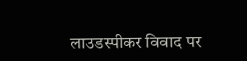लाउडस्पीकर विवाद पर